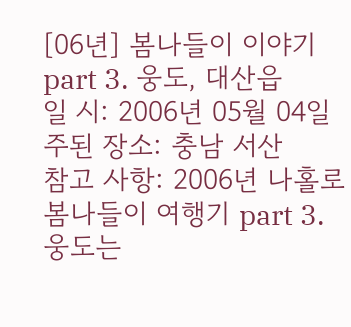[06년] 봄나들이 이야기 part 3. 웅도, 대산읍
일 시: 2006년 05월 04일
주된 장소: 충남 서산
참고 사항: 2006년 나홀로 봄나들이 여행기 part 3.
웅도는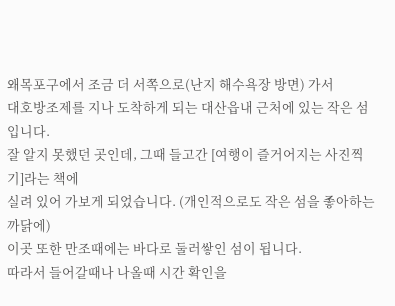왜목포구에서 조금 더 서쪽으로(난지 해수욕장 방면) 가서
대호방조제를 지나 도착하게 되는 대산읍내 근처에 있는 작은 섬입니다.
잘 알지 못했던 곳인데, 그때 들고간 [여행이 즐거어지는 사진찍기]라는 책에
실려 있어 가보게 되었습니다. (개인적으로도 작은 섬을 좋아하는 까닭에)
이곳 또한 만조때에는 바다로 둘러쌓인 섬이 됩니다.
따라서 들어갈때나 나올때 시간 확인을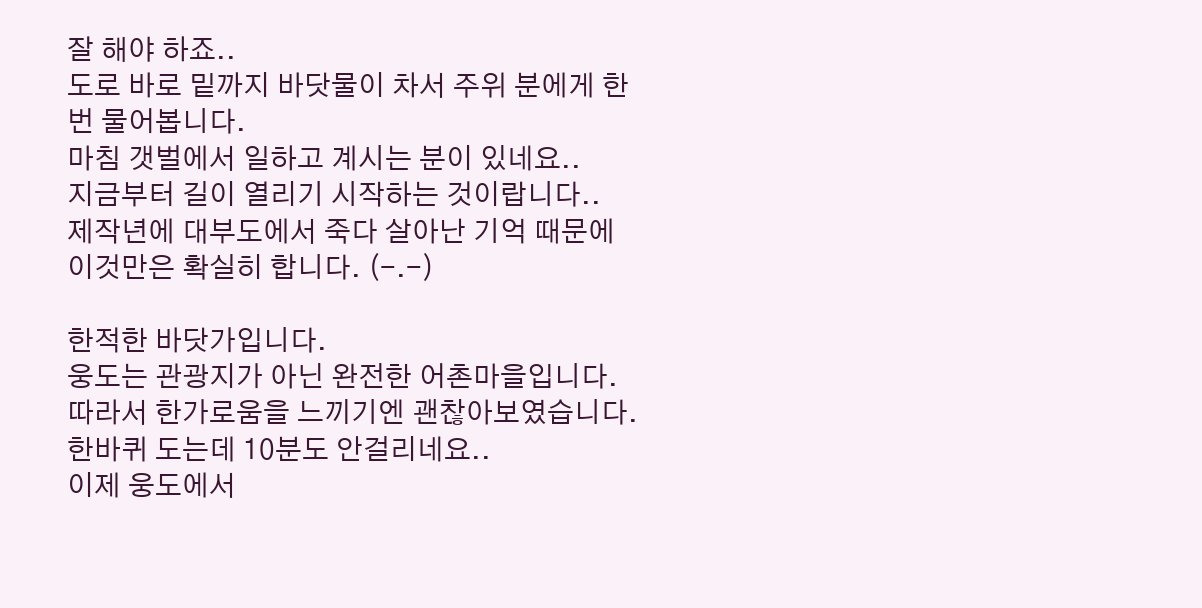잘 해야 하죠..
도로 바로 밑까지 바닷물이 차서 주위 분에게 한번 물어봅니다.
마침 갯벌에서 일하고 계시는 분이 있네요..
지금부터 길이 열리기 시작하는 것이랍니다..
제작년에 대부도에서 죽다 살아난 기억 때문에 이것만은 확실히 합니다. (-.-)

한적한 바닷가입니다.
웅도는 관광지가 아닌 완전한 어촌마을입니다.
따라서 한가로움을 느끼기엔 괜찮아보였습니다.
한바퀴 도는데 10분도 안걸리네요..
이제 웅도에서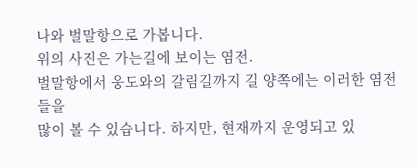나와 벌말항으로 가봅니다.
위의 사진은 가는길에 보이는 염전.
벌말항에서 웅도와의 갈림길까지 길 양쪽에는 이러한 염전들을
많이 볼 수 있습니다. 하지만, 현재까지 운영되고 있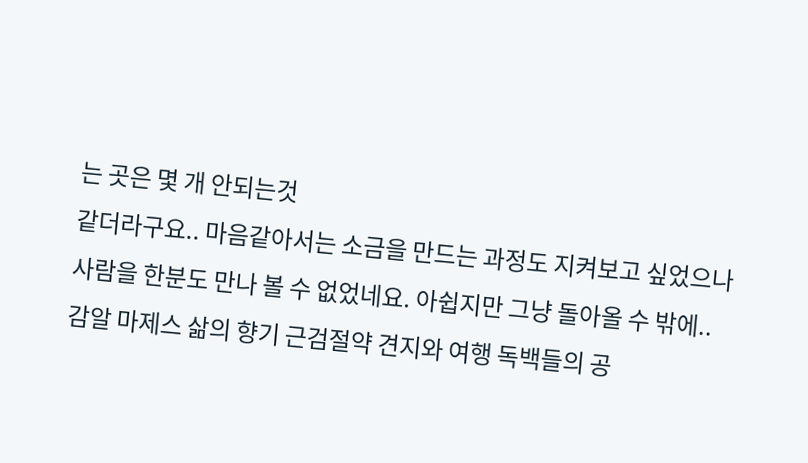는 곳은 몇 개 안되는것
같더라구요.. 마음같아서는 소금을 만드는 과정도 지켜보고 싶었으나
사람을 한분도 만나 볼 수 없었네요. 아쉽지만 그냥 돌아올 수 밖에..
감알 마제스 삶의 향기 근검절약 견지와 여행 독백들의 공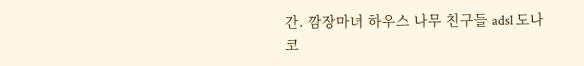간. 깜장마녀 하우스 나무 친구들 adsl 도나코